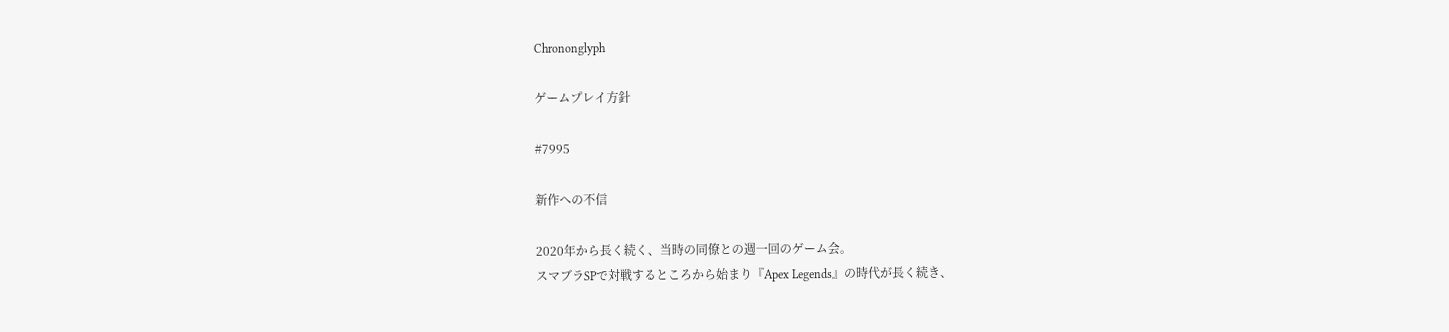Chrononglyph

ゲームプレイ方針

#7995

新作への不信

2020年から長く続く、当時の同僚との週一回のゲーム会。
スマブラSPで対戦するところから始まり『Apex Legends』の時代が長く続き、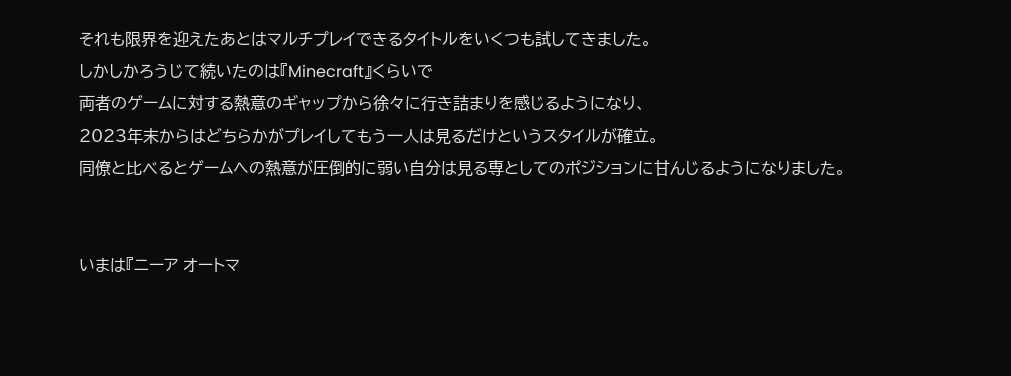それも限界を迎えたあとはマルチプレイできるタイトルをいくつも試してきました。
しかしかろうじて続いたのは『Minecraft』くらいで
両者のゲームに対する熱意のギャップから徐々に行き詰まりを感じるようになり、
2023年末からはどちらかがプレイしてもう一人は見るだけというスタイルが確立。
同僚と比べるとゲームへの熱意が圧倒的に弱い自分は見る専としてのポジションに甘んじるようになりました。


いまは『ニーア オートマ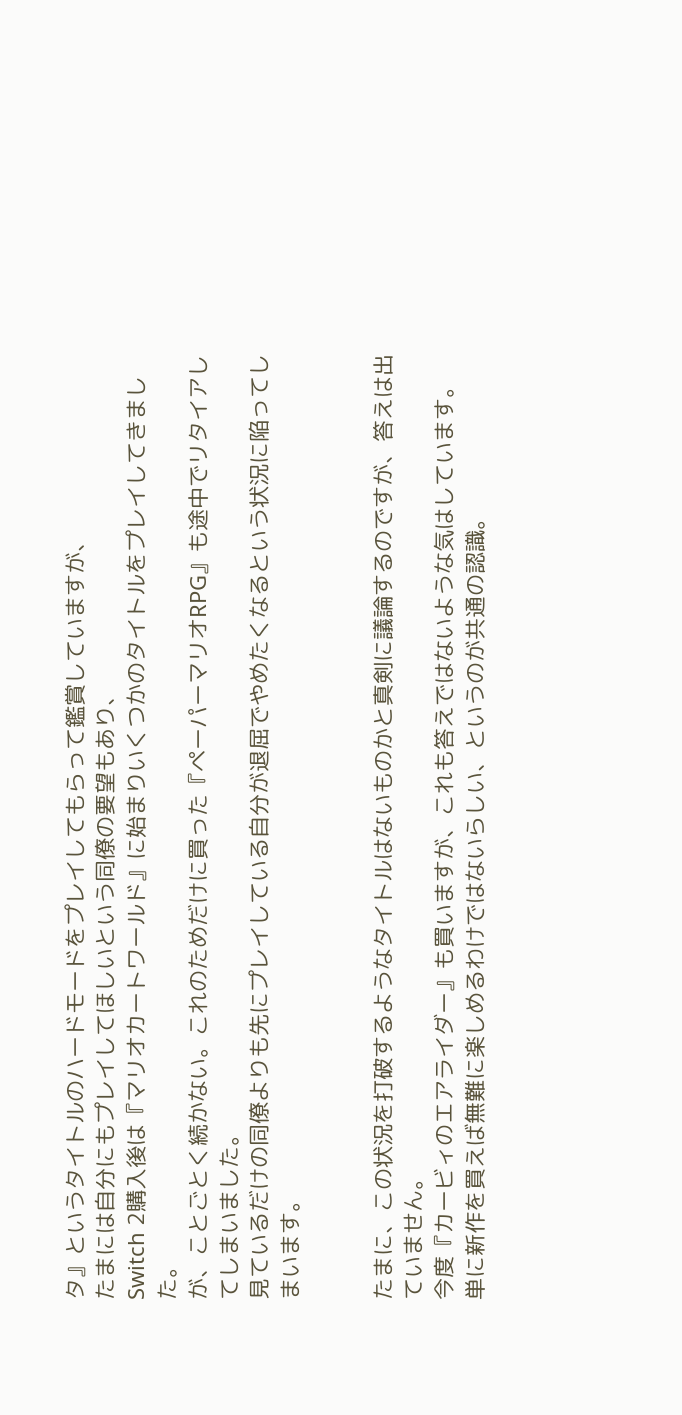タ』というタイトルのハードモードをプレイしてもらって鑑賞していますが、
たまには自分にもプレイしてほしいという同僚の要望もあり、
Switch 2購入後は『マリオカートワールド』に始まりいくつかのタイトルをプレイしてきました。
が、ことごとく続かない。これのためだけに買った『ペーパーマリオRPG』も途中でリタイアしてしまいました。
見ているだけの同僚よりも先にプレイしている自分が退屈でやめたくなるという状況に陥ってしまいます。


たまに、この状況を打破するようなタイトルはないものかと真剣に議論するのですが、答えは出ていません。
今度『カービィのエアライダー』も買いますが、これも答えではないような気はしています。
単に新作を買えば無難に楽しめるわけではないらしい、というのが共通の認識。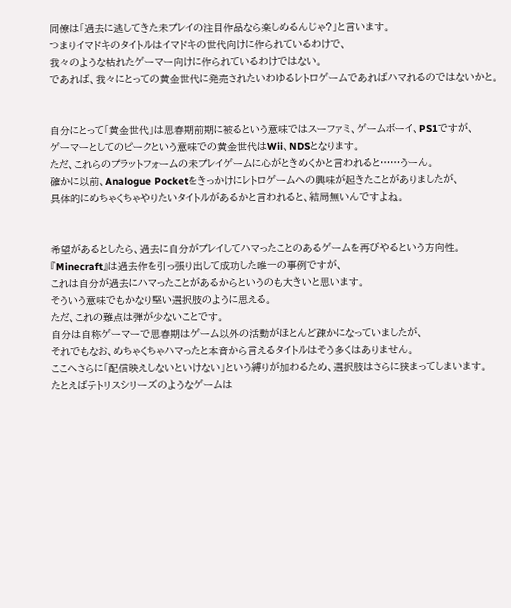同僚は「過去に逃してきた未プレイの注目作品なら楽しめるんじゃ?」と言います。
つまりイマドキのタイトルはイマドキの世代向けに作られているわけで、
我々のような枯れたゲーマー向けに作られているわけではない。
であれば、我々にとっての黄金世代に発売されたいわゆるレトロゲームであればハマれるのではないかと。


自分にとって「黄金世代」は思春期前期に被るという意味ではスーファミ、ゲームボーイ、PS1ですが、
ゲーマーとしてのピークという意味での黄金世代はWii、NDSとなります。
ただ、これらのプラットフォームの未プレイゲームに心がときめくかと言われると……うーん。
確かに以前、Analogue Pocketをきっかけにレトロゲームへの興味が起きたことがありましたが、
具体的にめちゃくちゃやりたいタイトルがあるかと言われると、結局無いんですよね。


希望があるとしたら、過去に自分がプレイしてハマったことのあるゲームを再びやるという方向性。
『Minecraft』は過去作を引っ張り出して成功した唯一の事例ですが、
これは自分が過去にハマったことがあるからというのも大きいと思います。
そういう意味でもかなり堅い選択肢のように思える。
ただ、これの難点は弾が少ないことです。
自分は自称ゲーマーで思春期はゲーム以外の活動がほとんど疎かになっていましたが、
それでもなお、めちゃくちゃハマったと本音から言えるタイトルはそう多くはありません。
ここへさらに「配信映えしないといけない」という縛りが加わるため、選択肢はさらに狭まってしまいます。
たとえばテトリスシリーズのようなゲームは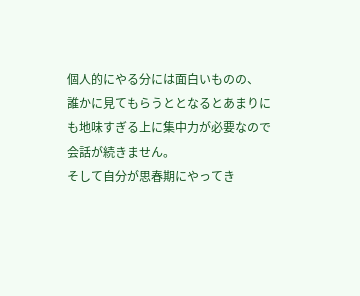個人的にやる分には面白いものの、
誰かに見てもらうととなるとあまりにも地味すぎる上に集中力が必要なので会話が続きません。
そして自分が思春期にやってき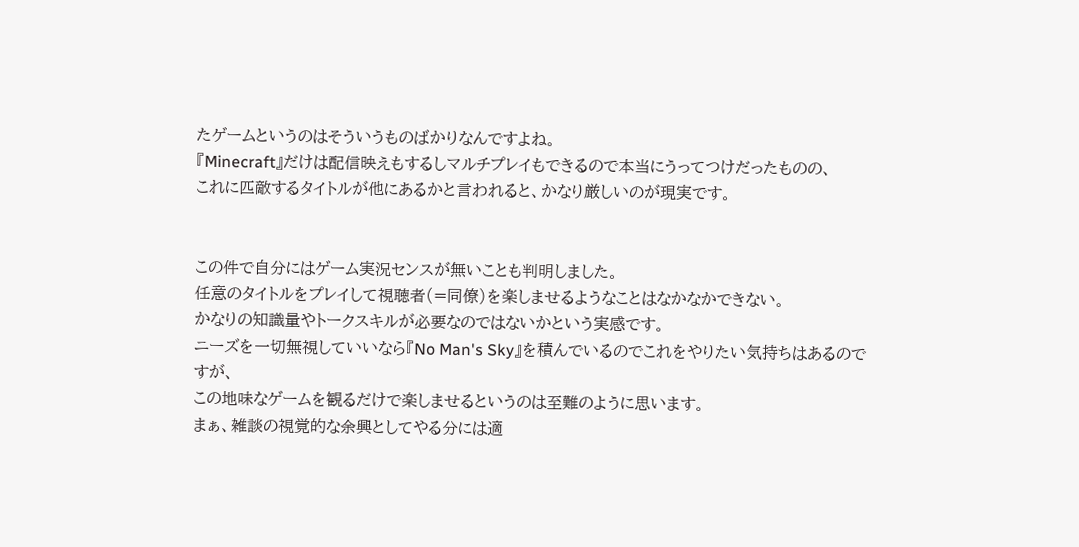たゲームというのはそういうものばかりなんですよね。
『Minecraft』だけは配信映えもするしマルチプレイもできるので本当にうってつけだったものの、
これに匹敵するタイトルが他にあるかと言われると、かなり厳しいのが現実です。


この件で自分にはゲーム実況センスが無いことも判明しました。
任意のタイトルをプレイして視聴者(=同僚)を楽しませるようなことはなかなかできない。
かなりの知識量やトークスキルが必要なのではないかという実感です。
ニーズを一切無視していいなら『No Man's Sky』を積んでいるのでこれをやりたい気持ちはあるのですが、
この地味なゲームを観るだけで楽しませるというのは至難のように思います。
まぁ、雑談の視覚的な余興としてやる分には適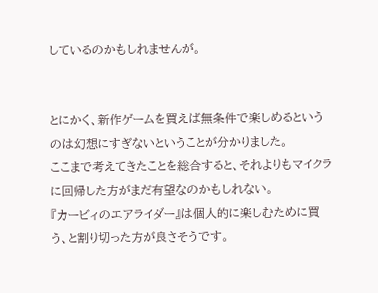しているのかもしれませんが。


とにかく、新作ゲームを買えば無条件で楽しめるというのは幻想にすぎないということが分かりました。
ここまで考えてきたことを総合すると、それよりもマイクラに回帰した方がまだ有望なのかもしれない。
『カービィのエアライダー』は個人的に楽しむために買う、と割り切った方が良さそうです。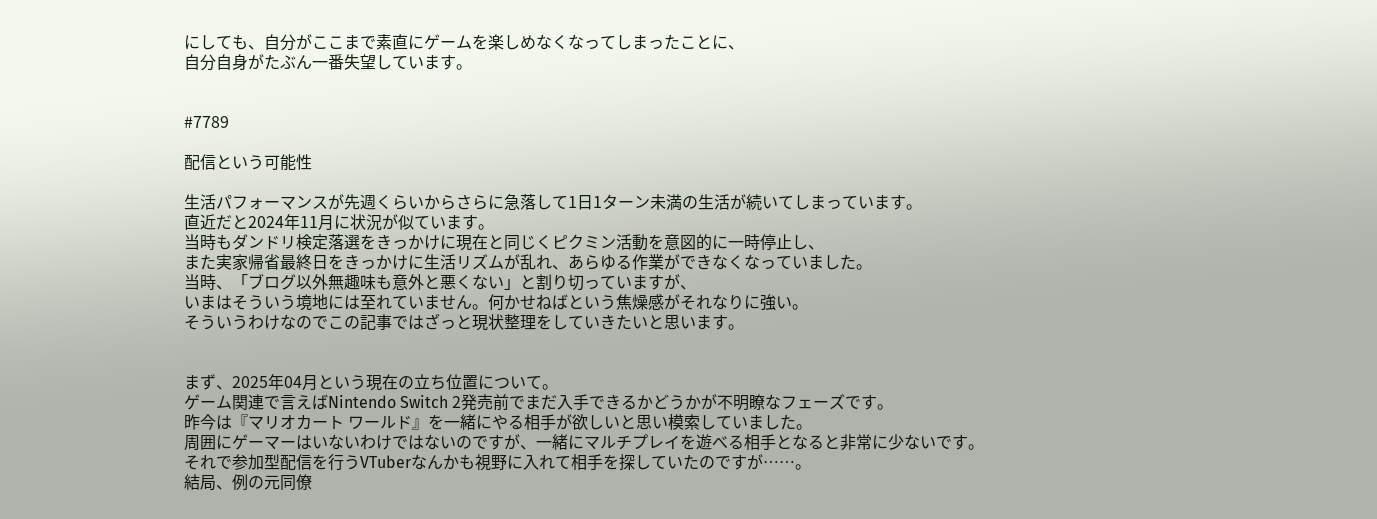にしても、自分がここまで素直にゲームを楽しめなくなってしまったことに、
自分自身がたぶん一番失望しています。


#7789

配信という可能性

生活パフォーマンスが先週くらいからさらに急落して1日1ターン未満の生活が続いてしまっています。
直近だと2024年11月に状況が似ています。
当時もダンドリ検定落選をきっかけに現在と同じくピクミン活動を意図的に一時停止し、
また実家帰省最終日をきっかけに生活リズムが乱れ、あらゆる作業ができなくなっていました。
当時、「ブログ以外無趣味も意外と悪くない」と割り切っていますが、
いまはそういう境地には至れていません。何かせねばという焦燥感がそれなりに強い。
そういうわけなのでこの記事ではざっと現状整理をしていきたいと思います。


まず、2025年04月という現在の立ち位置について。
ゲーム関連で言えばNintendo Switch 2発売前でまだ入手できるかどうかが不明瞭なフェーズです。
昨今は『マリオカート ワールド』を一緒にやる相手が欲しいと思い模索していました。
周囲にゲーマーはいないわけではないのですが、一緒にマルチプレイを遊べる相手となると非常に少ないです。
それで参加型配信を行うVTuberなんかも視野に入れて相手を探していたのですが……。
結局、例の元同僚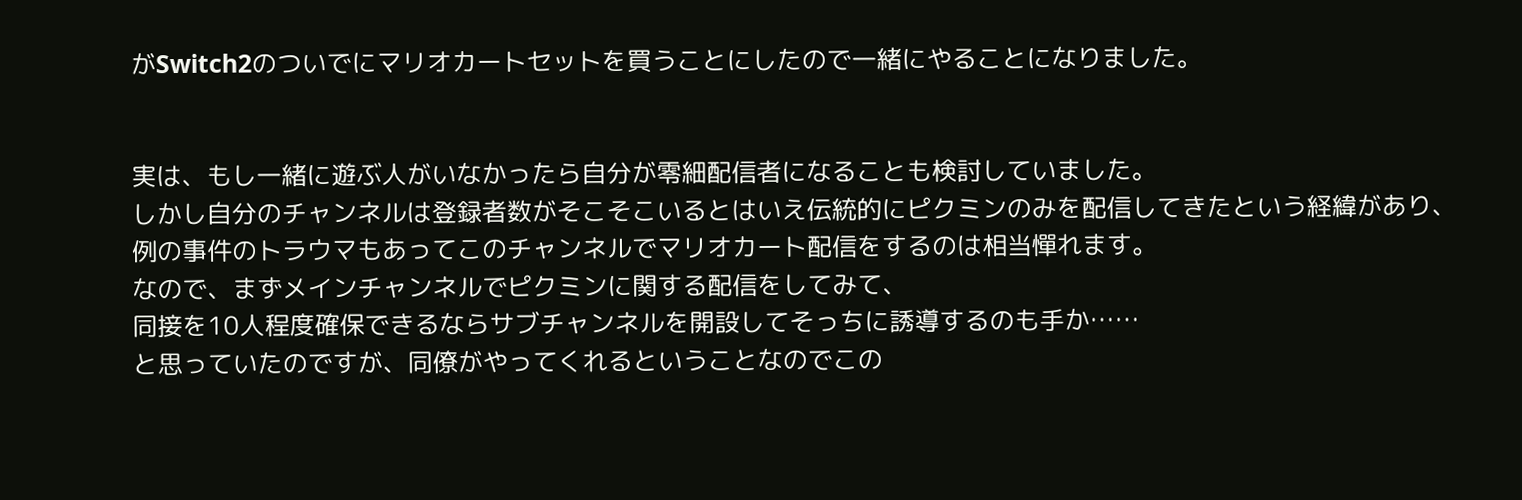がSwitch2のついでにマリオカートセットを買うことにしたので一緒にやることになりました。


実は、もし一緒に遊ぶ人がいなかったら自分が零細配信者になることも検討していました。
しかし自分のチャンネルは登録者数がそこそこいるとはいえ伝統的にピクミンのみを配信してきたという経緯があり、
例の事件のトラウマもあってこのチャンネルでマリオカート配信をするのは相当憚れます。
なので、まずメインチャンネルでピクミンに関する配信をしてみて、
同接を10人程度確保できるならサブチャンネルを開設してそっちに誘導するのも手か……
と思っていたのですが、同僚がやってくれるということなのでこの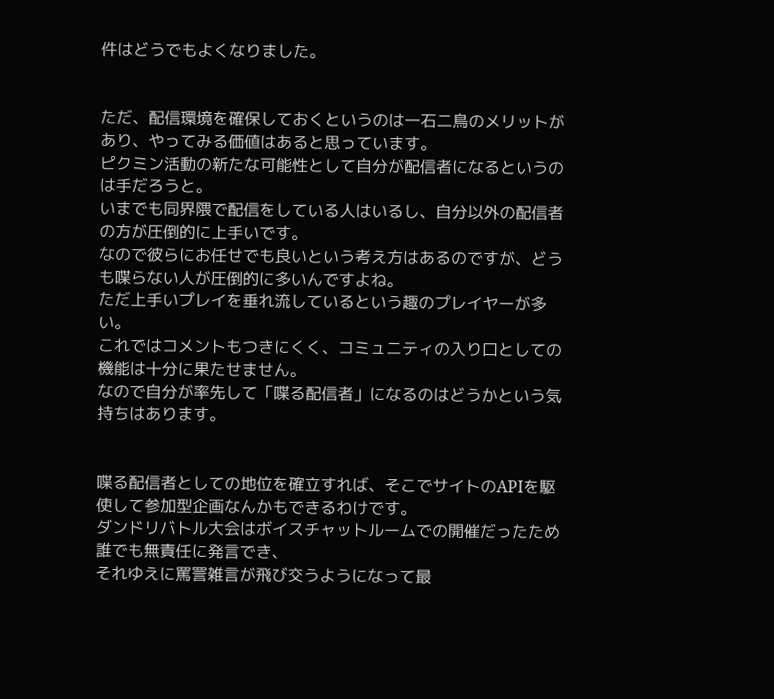件はどうでもよくなりました。


ただ、配信環境を確保しておくというのは一石二鳥のメリットがあり、やってみる価値はあると思っています。
ピクミン活動の新たな可能性として自分が配信者になるというのは手だろうと。
いまでも同界隈で配信をしている人はいるし、自分以外の配信者の方が圧倒的に上手いです。
なので彼らにお任せでも良いという考え方はあるのですが、どうも喋らない人が圧倒的に多いんですよね。
ただ上手いプレイを垂れ流しているという趣のプレイヤーが多い。
これではコメントもつきにくく、コミュニティの入り口としての機能は十分に果たせません。
なので自分が率先して「喋る配信者」になるのはどうかという気持ちはあります。


喋る配信者としての地位を確立すれば、そこでサイトのAPIを駆使して参加型企画なんかもできるわけです。
ダンドリバトル大会はボイスチャットルームでの開催だったため誰でも無責任に発言でき、
それゆえに罵詈雑言が飛び交うようになって最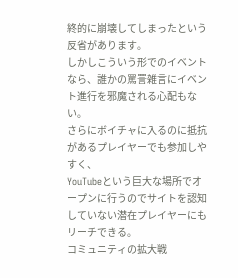終的に崩壊してしまったという反省があります。
しかしこういう形でのイベントなら、誰かの罵詈雑言にイベント進行を邪魔される心配もない。
さらにボイチャに入るのに抵抗があるプレイヤーでも参加しやすく、
YouTubeという巨大な場所でオープンに行うのでサイトを認知していない潜在プレイヤーにもリーチできる。
コミュニティの拡大戦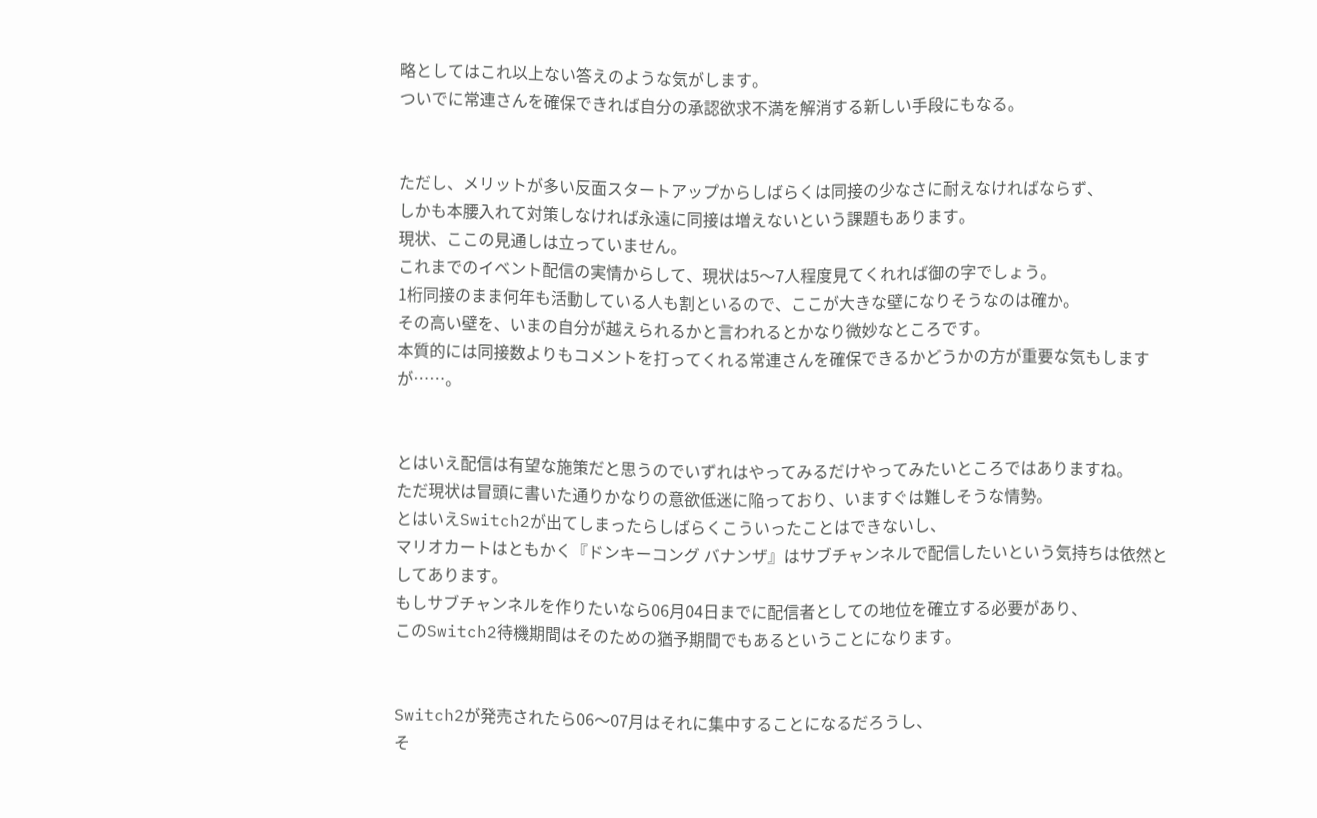略としてはこれ以上ない答えのような気がします。
ついでに常連さんを確保できれば自分の承認欲求不満を解消する新しい手段にもなる。


ただし、メリットが多い反面スタートアップからしばらくは同接の少なさに耐えなければならず、
しかも本腰入れて対策しなければ永遠に同接は増えないという課題もあります。
現状、ここの見通しは立っていません。
これまでのイベント配信の実情からして、現状は5〜7人程度見てくれれば御の字でしょう。
1桁同接のまま何年も活動している人も割といるので、ここが大きな壁になりそうなのは確か。
その高い壁を、いまの自分が越えられるかと言われるとかなり微妙なところです。
本質的には同接数よりもコメントを打ってくれる常連さんを確保できるかどうかの方が重要な気もしますが……。


とはいえ配信は有望な施策だと思うのでいずれはやってみるだけやってみたいところではありますね。
ただ現状は冒頭に書いた通りかなりの意欲低迷に陥っており、いますぐは難しそうな情勢。
とはいえSwitch2が出てしまったらしばらくこういったことはできないし、
マリオカートはともかく『ドンキーコング バナンザ』はサブチャンネルで配信したいという気持ちは依然としてあります。
もしサブチャンネルを作りたいなら06月04日までに配信者としての地位を確立する必要があり、
このSwitch2待機期間はそのための猶予期間でもあるということになります。


Switch2が発売されたら06〜07月はそれに集中することになるだろうし、
そ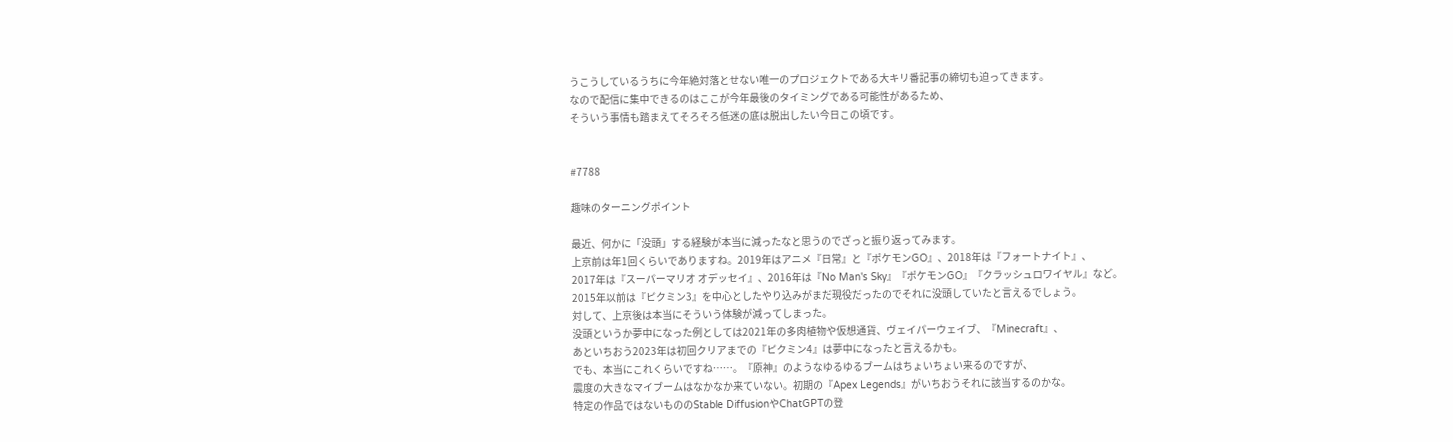うこうしているうちに今年絶対落とせない唯一のプロジェクトである大キリ番記事の締切も迫ってきます。
なので配信に集中できるのはここが今年最後のタイミングである可能性があるため、
そういう事情も踏まえてそろそろ低迷の底は脱出したい今日この頃です。


#7788

趣味のターニングポイント

最近、何かに「没頭」する経験が本当に減ったなと思うのでざっと振り返ってみます。
上京前は年1回くらいでありますね。2019年はアニメ『日常』と『ポケモンGO』、2018年は『フォートナイト』、
2017年は『スーパーマリオ オデッセイ』、2016年は『No Man's Sky』『ポケモンGO』『クラッシュロワイヤル』など。
2015年以前は『ピクミン3』を中心としたやり込みがまだ現役だったのでそれに没頭していたと言えるでしょう。
対して、上京後は本当にそういう体験が減ってしまった。
没頭というか夢中になった例としては2021年の多肉植物や仮想通貨、ヴェイパーウェイブ、『Minecraft』、
あといちおう2023年は初回クリアまでの『ピクミン4』は夢中になったと言えるかも。
でも、本当にこれくらいですね……。『原神』のようなゆるゆるブームはちょいちょい来るのですが、
震度の大きなマイブームはなかなか来ていない。初期の『Apex Legends』がいちおうそれに該当するのかな。
特定の作品ではないもののStable DiffusionやChatGPTの登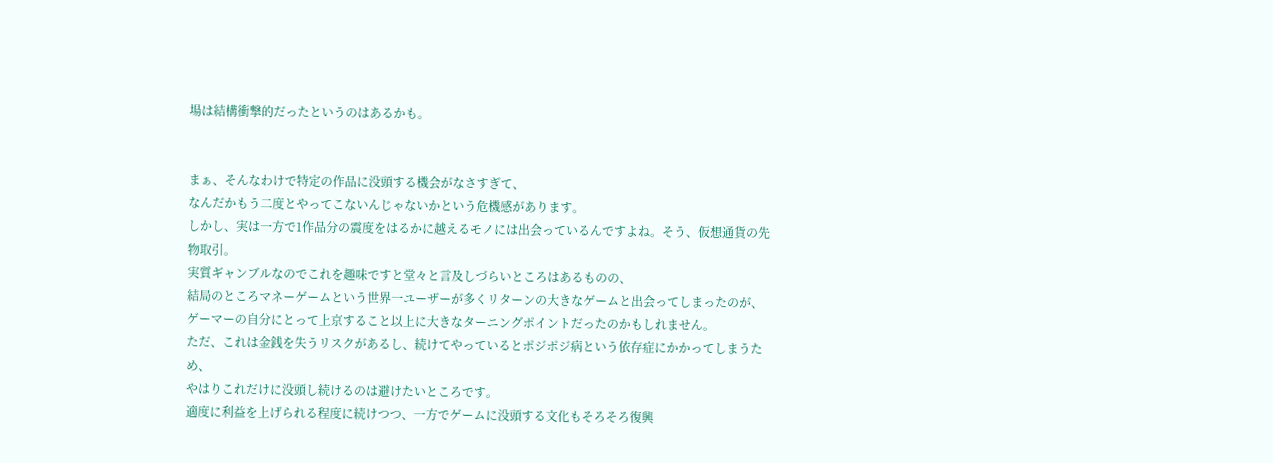場は結構衝撃的だったというのはあるかも。


まぁ、そんなわけで特定の作品に没頭する機会がなさすぎて、
なんだかもう二度とやってこないんじゃないかという危機感があります。
しかし、実は一方で1作品分の震度をはるかに越えるモノには出会っているんですよね。そう、仮想通貨の先物取引。
実質ギャンブルなのでこれを趣味ですと堂々と言及しづらいところはあるものの、
結局のところマネーゲームという世界一ユーザーが多くリターンの大きなゲームと出会ってしまったのが、
ゲーマーの自分にとって上京すること以上に大きなターニングポイントだったのかもしれません。
ただ、これは金銭を失うリスクがあるし、続けてやっているとポジポジ病という依存症にかかってしまうため、
やはりこれだけに没頭し続けるのは避けたいところです。
適度に利益を上げられる程度に続けつつ、一方でゲームに没頭する文化もそろそろ復興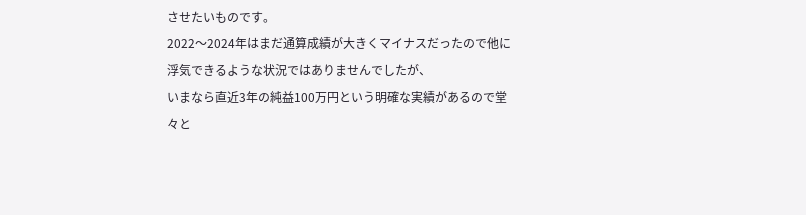させたいものです。
2022〜2024年はまだ通算成績が大きくマイナスだったので他に浮気できるような状況ではありませんでしたが、
いまなら直近3年の純益100万円という明確な実績があるので堂々と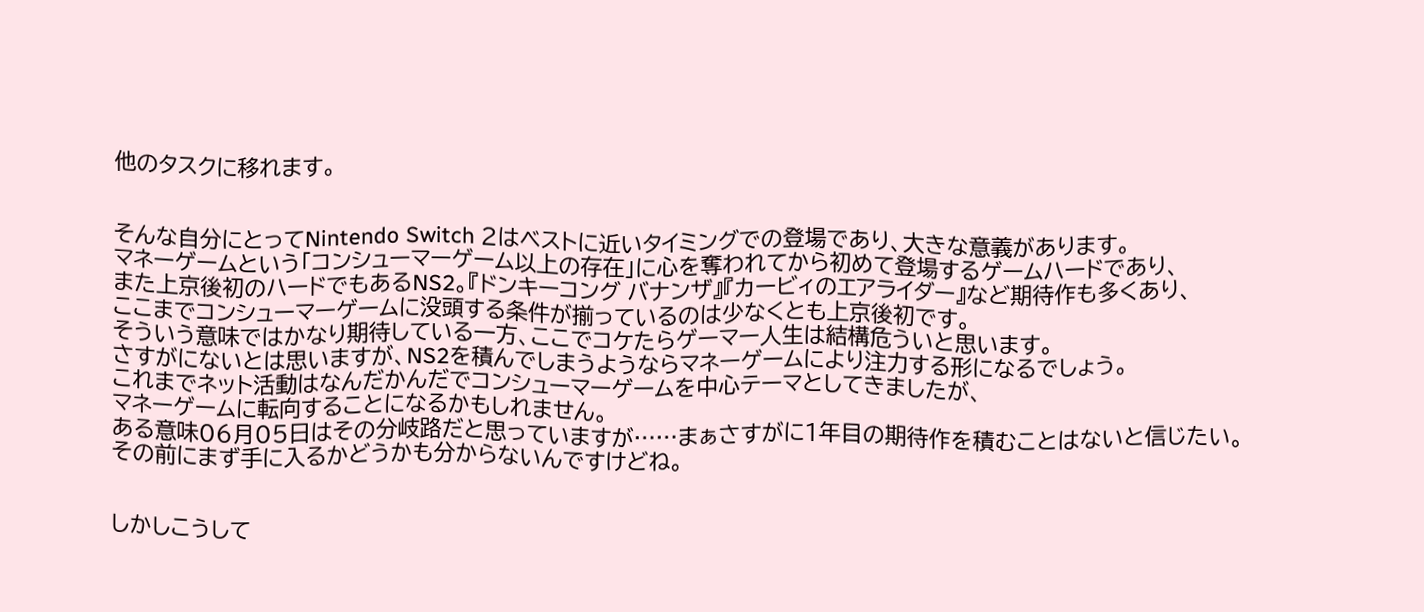他のタスクに移れます。


そんな自分にとってNintendo Switch 2はベストに近いタイミングでの登場であり、大きな意義があります。
マネーゲームという「コンシューマーゲーム以上の存在」に心を奪われてから初めて登場するゲームハードであり、
また上京後初のハードでもあるNS2。『ドンキーコング バナンザ』『カービィのエアライダー』など期待作も多くあり、
ここまでコンシューマーゲームに没頭する条件が揃っているのは少なくとも上京後初です。
そういう意味ではかなり期待している一方、ここでコケたらゲーマー人生は結構危ういと思います。
さすがにないとは思いますが、NS2を積んでしまうようならマネーゲームにより注力する形になるでしょう。
これまでネット活動はなんだかんだでコンシューマーゲームを中心テーマとしてきましたが、
マネーゲームに転向することになるかもしれません。
ある意味06月05日はその分岐路だと思っていますが……まぁさすがに1年目の期待作を積むことはないと信じたい。
その前にまず手に入るかどうかも分からないんですけどね。


しかしこうして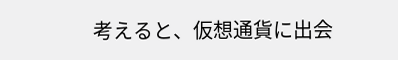考えると、仮想通貨に出会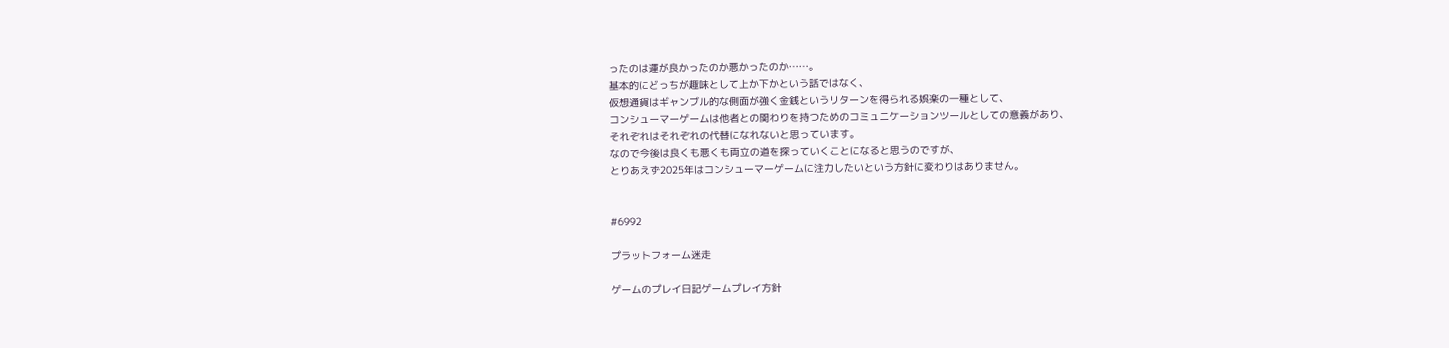ったのは運が良かったのか悪かったのか……。
基本的にどっちが趣味として上か下かという話ではなく、
仮想通貨はギャンブル的な側面が強く金銭というリターンを得られる娯楽の一種として、
コンシューマーゲームは他者との関わりを持つためのコミュニケーションツールとしての意義があり、
それぞれはそれぞれの代替になれないと思っています。
なので今後は良くも悪くも両立の道を探っていくことになると思うのですが、
とりあえず2025年はコンシューマーゲームに注力したいという方針に変わりはありません。


#6992

プラットフォーム迷走

ゲームのプレイ日記ゲームプレイ方針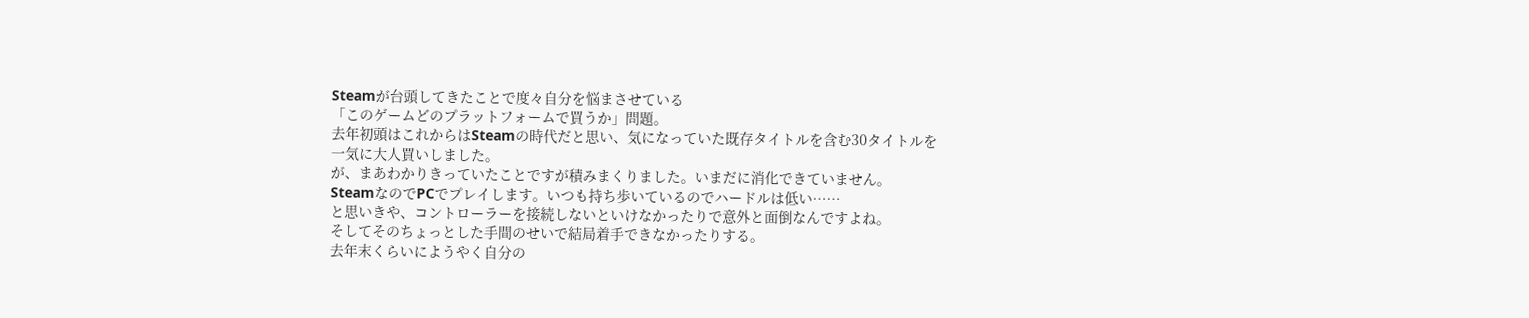Steamが台頭してきたことで度々自分を悩まさせている
「このゲームどのプラットフォームで買うか」問題。
去年初頭はこれからはSteamの時代だと思い、気になっていた既存タイトルを含む30タイトルを
一気に大人買いしました。
が、まあわかりきっていたことですが積みまくりました。いまだに消化できていません。
SteamなのでPCでプレイします。いつも持ち歩いているのでハードルは低い……
と思いきや、コントローラーを接続しないといけなかったりで意外と面倒なんですよね。
そしてそのちょっとした手間のせいで結局着手できなかったりする。
去年末くらいにようやく自分の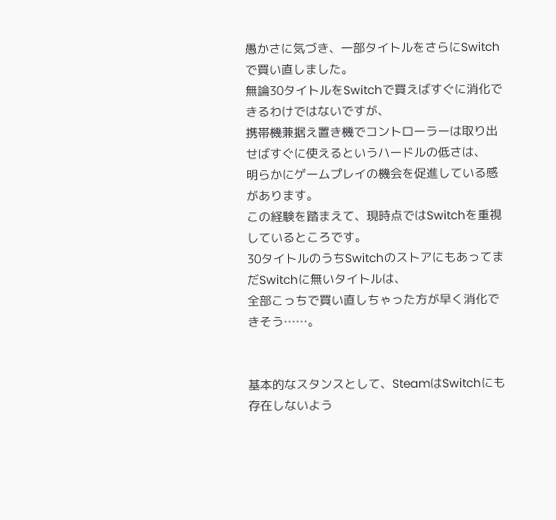愚かさに気づき、一部タイトルをさらにSwitchで買い直しました。
無論30タイトルをSwitchで買えばすぐに消化できるわけではないですが、
携帯機兼据え置き機でコントローラーは取り出せばすぐに使えるというハードルの低さは、
明らかにゲームプレイの機会を促進している感があります。
この経験を踏まえて、現時点ではSwitchを重視しているところです。
30タイトルのうちSwitchのストアにもあってまだSwitchに無いタイトルは、
全部こっちで買い直しちゃった方が早く消化できそう……。


基本的なスタンスとして、SteamはSwitchにも存在しないよう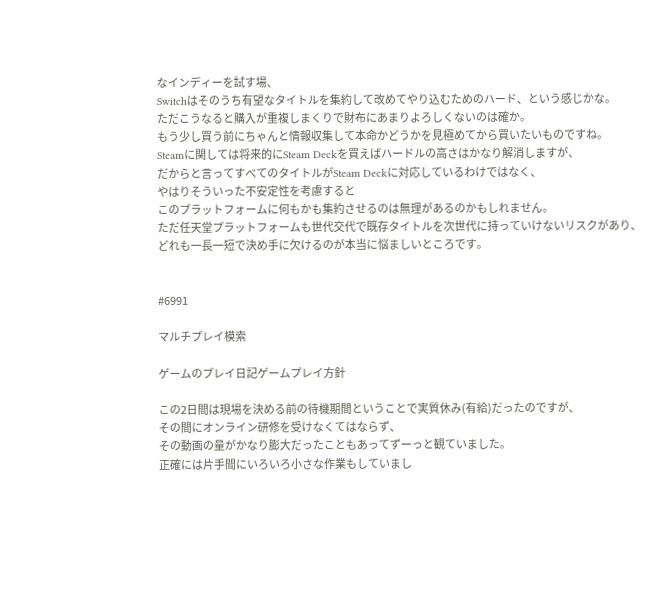なインディーを試す場、
Switchはそのうち有望なタイトルを集約して改めてやり込むためのハード、という感じかな。
ただこうなると購入が重複しまくりで財布にあまりよろしくないのは確か。
もう少し買う前にちゃんと情報収集して本命かどうかを見極めてから買いたいものですね。
Steamに関しては将来的にSteam Deckを買えばハードルの高さはかなり解消しますが、
だからと言ってすべてのタイトルがSteam Deckに対応しているわけではなく、
やはりそういった不安定性を考慮すると
このプラットフォームに何もかも集約させるのは無理があるのかもしれません。
ただ任天堂プラットフォームも世代交代で既存タイトルを次世代に持っていけないリスクがあり、
どれも一長一短で決め手に欠けるのが本当に悩ましいところです。


#6991

マルチプレイ模索

ゲームのプレイ日記ゲームプレイ方針

この2日間は現場を決める前の待機期間ということで実質休み(有給)だったのですが、
その間にオンライン研修を受けなくてはならず、
その動画の量がかなり膨大だったこともあってずーっと観ていました。
正確には片手間にいろいろ小さな作業もしていまし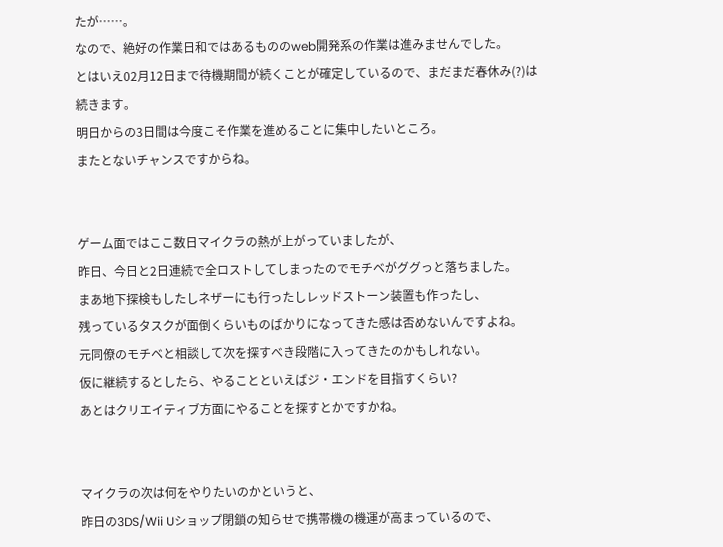たが……。
なので、絶好の作業日和ではあるもののweb開発系の作業は進みませんでした。
とはいえ02月12日まで待機期間が続くことが確定しているので、まだまだ春休み(?)は続きます。
明日からの3日間は今度こそ作業を進めることに集中したいところ。
またとないチャンスですからね。


ゲーム面ではここ数日マイクラの熱が上がっていましたが、
昨日、今日と2日連続で全ロストしてしまったのでモチベがググっと落ちました。
まあ地下探検もしたしネザーにも行ったしレッドストーン装置も作ったし、
残っているタスクが面倒くらいものばかりになってきた感は否めないんですよね。
元同僚のモチベと相談して次を探すべき段階に入ってきたのかもしれない。
仮に継続するとしたら、やることといえばジ・エンドを目指すくらい?
あとはクリエイティブ方面にやることを探すとかですかね。


マイクラの次は何をやりたいのかというと、
昨日の3DS/Wii Uショップ閉鎖の知らせで携帯機の機運が高まっているので、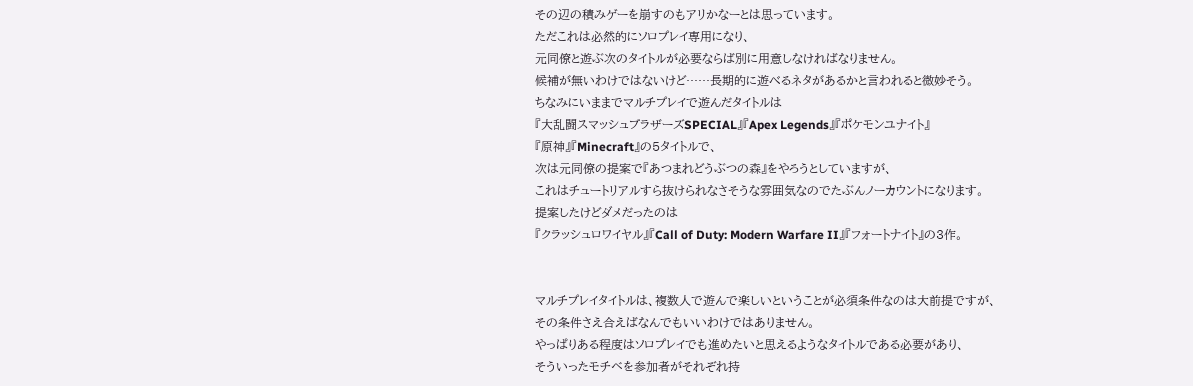その辺の積みゲーを崩すのもアリかなーとは思っています。
ただこれは必然的にソロプレイ専用になり、
元同僚と遊ぶ次のタイトルが必要ならば別に用意しなければなりません。
候補が無いわけではないけど……長期的に遊べるネタがあるかと言われると微妙そう。
ちなみにいままでマルチプレイで遊んだタイトルは
『大乱闘スマッシュブラザーズSPECIAL』『Apex Legends』『ポケモンユナイト』
『原神』『Minecraft』の5タイトルで、
次は元同僚の提案で『あつまれどうぶつの森』をやろうとしていますが、
これはチュートリアルすら抜けられなさそうな雰囲気なのでたぶんノーカウントになります。
提案したけどダメだったのは
『クラッシュロワイヤル』『Call of Duty: Modern Warfare II』『フォートナイト』の3作。


マルチプレイタイトルは、複数人で遊んで楽しいということが必須条件なのは大前提ですが、
その条件さえ合えばなんでもいいわけではありません。
やっぱりある程度はソロプレイでも進めたいと思えるようなタイトルである必要があり、
そういったモチベを参加者がそれぞれ持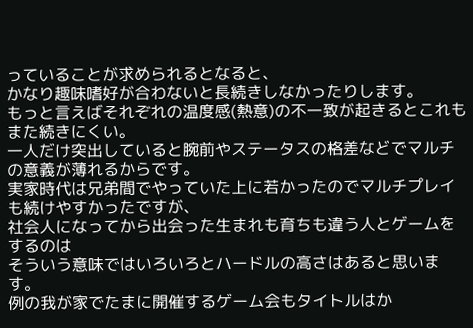っていることが求められるとなると、
かなり趣味嗜好が合わないと長続きしなかったりします。
もっと言えばそれぞれの温度感(熱意)の不一致が起きるとこれもまた続きにくい。
一人だけ突出していると腕前やステータスの格差などでマルチの意義が薄れるからです。
実家時代は兄弟間でやっていた上に若かったのでマルチプレイも続けやすかったですが、
社会人になってから出会った生まれも育ちも違う人とゲームをするのは
そういう意味ではいろいろとハードルの高さはあると思います。
例の我が家でたまに開催するゲーム会もタイトルはか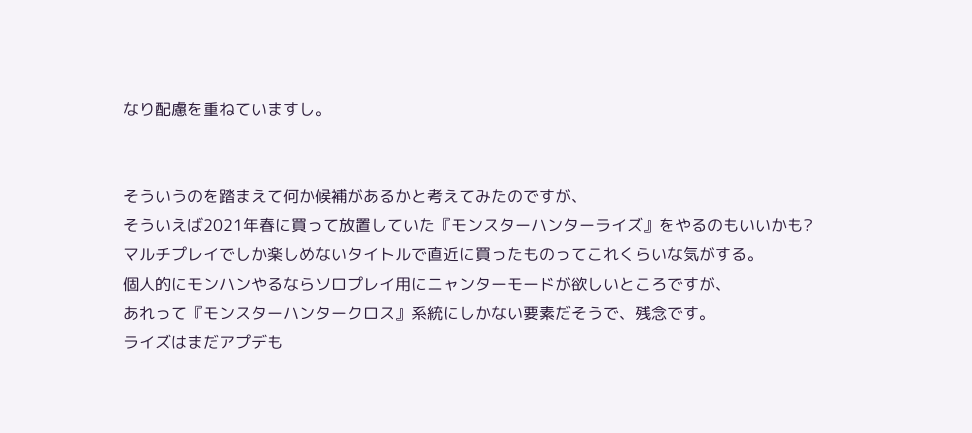なり配慮を重ねていますし。


そういうのを踏まえて何か候補があるかと考えてみたのですが、
そういえば2021年春に買って放置していた『モンスターハンターライズ』をやるのもいいかも?
マルチプレイでしか楽しめないタイトルで直近に買ったものってこれくらいな気がする。
個人的にモンハンやるならソロプレイ用にニャンターモードが欲しいところですが、
あれって『モンスターハンタークロス』系統にしかない要素だそうで、残念です。
ライズはまだアプデも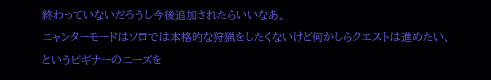終わっていないだろうし今後追加されたらいいなあ。
ニャンターモードはソロでは本格的な狩猟をしたくないけど何かしらクエストは進めたい、
というビギナーのニーズを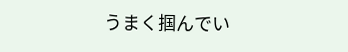うまく掴んでい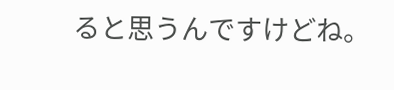ると思うんですけどね。